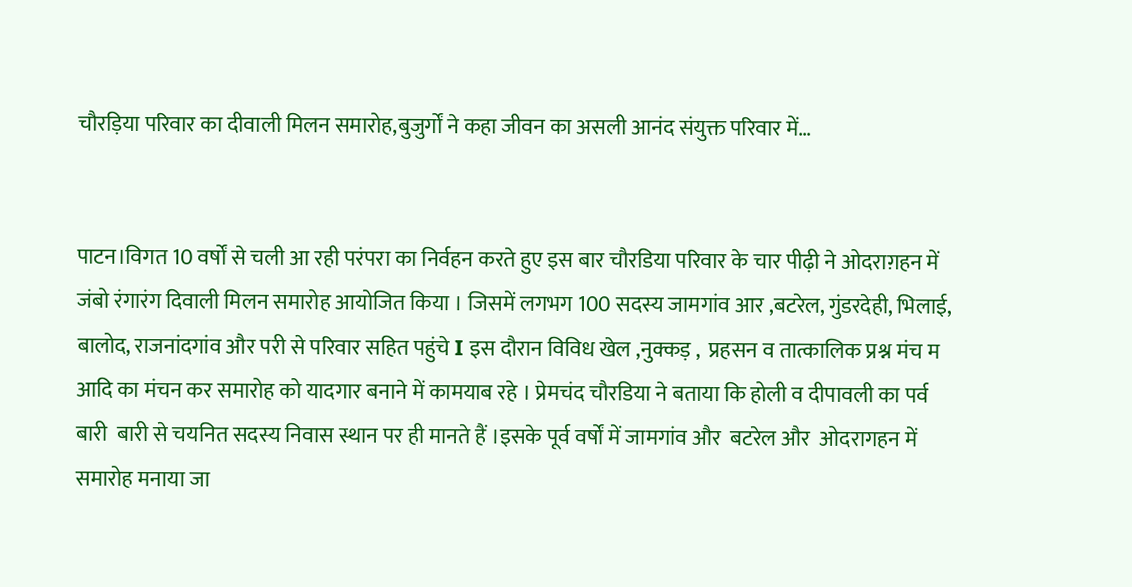चौरड़िया परिवार का दीवाली मिलन समारोह,बुजुर्गों ने कहा जीवन का असली आनंद संयुक्त परिवार में…


पाटन।विगत 10 वर्षों से चली आ रही परंपरा का निर्वहन करते हुए इस बार चौरडिया परिवार के चार पीढ़ी ने ओदराग़हन में जंबो रंगारंग दिवाली मिलन समारोह आयोजित किया । जिसमें लगभग 100 सदस्य जामगांव आर ,बटरेल, गुंडरदेही, भिलाई, बालोद, राजनांदगांव और परी से परिवार सहित पहुंचे I इस दौरान विविध खेल ,नुक्कड़ ,  प्रहसन व तात्कालिक प्रश्न मंच म आदि का मंचन कर समारोह को यादगार बनाने में कामयाब रहे । प्रेमचंद चौरडिया ने बताया कि होली व दीपावली का पर्व  बारी  बारी से चयनित सदस्य निवास स्थान पर ही मानते हैं ।इसके पूर्व वर्षों में जामगांव और  बटरेल और  ओदरागहन में समारोह मनाया जा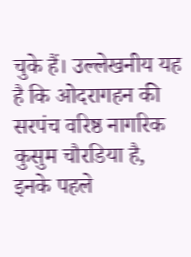चुके हैं। उल्लेखनीय यह है कि ओदरागहन की सरपंच वरिष्ठ नागरिक कुसुम चौरडिया है, इनके पहले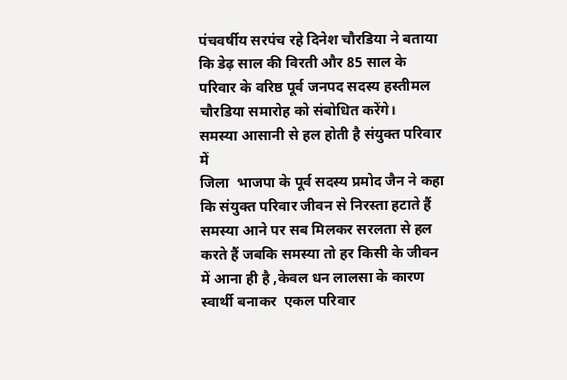पंचवर्षीय सरपंच रहे दिनेश चौरडिया ने बताया कि डेढ़ साल की विरती और 85 साल के परिवार के वरिष्ठ पूर्व जनपद सदस्य हस्तीमल चौरडिया समारोह को संबोधित करेंगे।
समस्या आसानी से हल होती है संयुक्त परिवार में
जिला  भाजपा के पूर्व सदस्य प्रमोद जैन ने कहा कि संयुक्त परिवार जीवन से निरस्ता हटाते हैं समस्या आने पर सब मिलकर सरलता से हल करते हैं जबकि समस्या तो हर किसी के जीवन में आना ही है ,केवल धन लालसा के कारण स्वार्थी बनाकर  एकल परिवार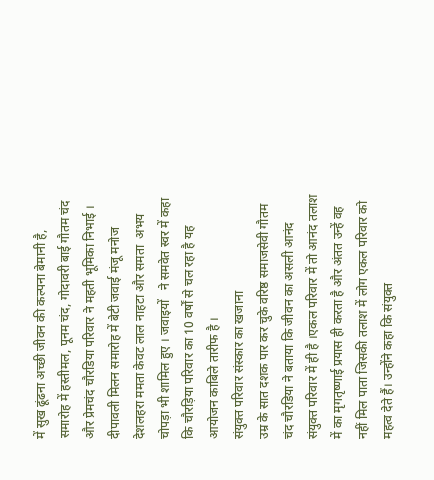में सुख ढूंढना अच्छी जीवन की कल्पना बेमानी है,  समारोह में हस्तीमल, पूनम चंद, गोदावरी बाई गौतम चंद और प्रेमचंद चौरडिया परिवार ने महती भूमिका निभाई । दीपावली मिलन समारोह में बेटी जवाई मंजू मनोज देशलहरा ममता केवट लाल नाहटा और समता  अभय चोपड़ा भी शामिल हुए । जवाइयों   ने समवेत स्वर में कहा कि चौरड़िया परिवार का 10 वर्षों से चल रहा है यह  आयोजन काबिले तारीफ है ।
संयुक्त परिवार संस्कार का खजाना
उम्र के सात दशक पार कर चुके वरिष्ठ समाजसेवी गौतम चंद चौरडिया ने बताया कि जीवन का असली आनंद संयुक्त परिवार में ही है ।एकल परिवार में तो आनंद तलाश में का मृगतृष्णाई प्रयास ही करता है और अंतत उन्हें वह नहीं मिल पाता जिसकी तलाश में लोग एकल परिवार को महत्व देते हैं। उन्होंने कहा कि संयुक्त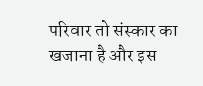परिवार तो संस्कार का खजाना है और इस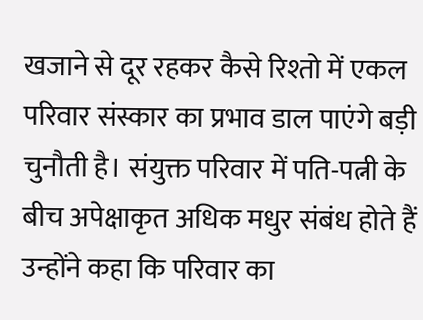खजाने से दूर रहकर कैसे रिश्तो में एकल परिवार संस्कार का प्रभाव डाल पाएंगे बड़ी चुनौती है। संयुक्त परिवार में पति-पत्नी के बीच अपेक्षाकृत अधिक मधुर संबंध होते हैं उन्होंने कहा कि परिवार का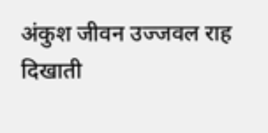अंकुश जीवन उज्जवल राह दिखाती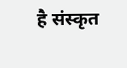है संस्कृत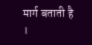मार्ग बताती है ।